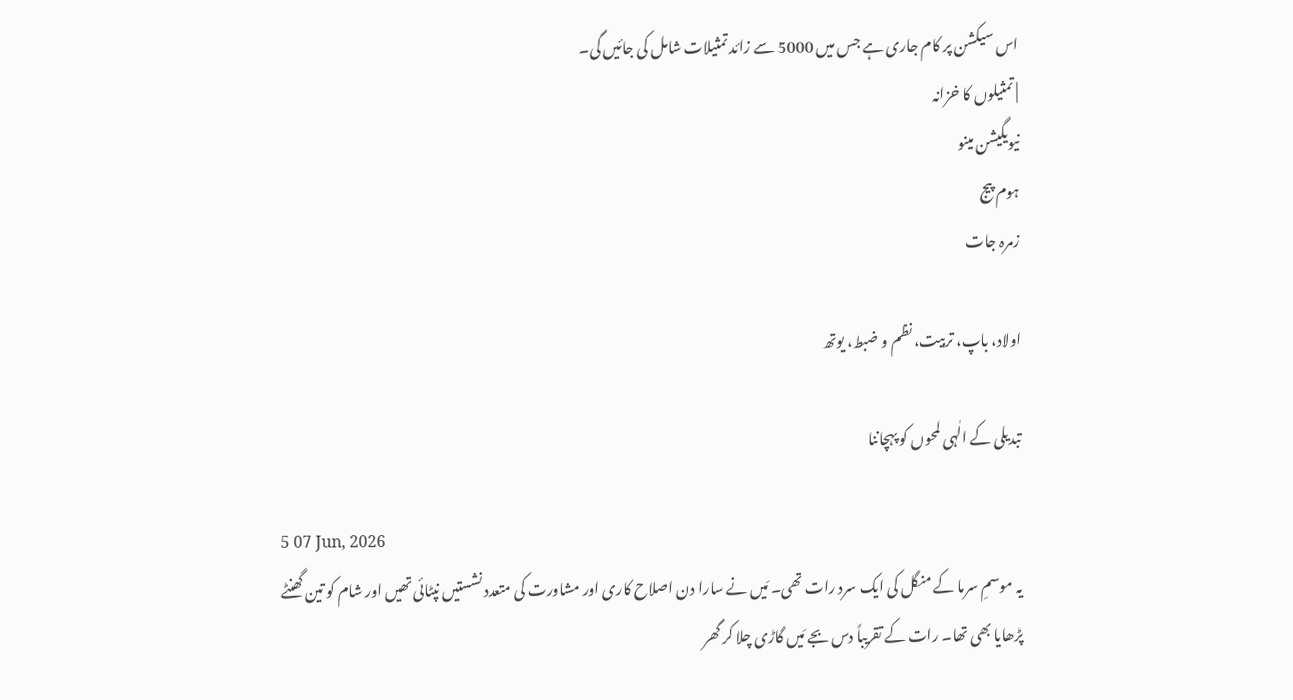اس سیکشن پر کام جاری ہے جس میں 5000 سے زائد تمثیلات شامل کی جائیں گی۔
| تمثیلوں کا خزانہ
نیویگیشن مینو
ہوم پیج
زمرہ جات

اولاد، باپ، تربیت، نظم و ضبط، یوتھ

تبدیلی کے الٰہی لمحوں کو پہچاننا

5 07 Jun, 2026
یہ موسمِ سرما کے منگل کی ایک سرد رات تھی۔ مَیں نے سارا دن اصلاح کاری اور مشاورت کی متعدد نشستیں نپٹائی تھیں اور شام کو تین گھنٹے پڑھایا بھی تھا۔ رات کے تقریباً دس بجے مَیں گاڑی چلا کر گھر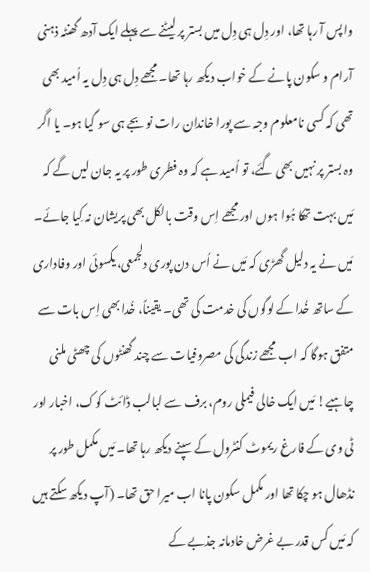واپس آ رہا تھا، اور دِل ہی دِل میں بستر پر لیٹنے سے پہلے ایک آدھ گھنٹہ ذہنی آرام و سکون پانے کے خواب دیکھ رہا تھا۔ مجھے دِل ہی دِل یہ اُمید بھی تھی کہ کسی نامعلوم وجہ سے پورا خاندان رات نو بجے ہی سو گیا ہو۔ یا اگر وہ بستر پر نہیں بھی گئے، تو اُمید ہے کہ وہ فطری طور پر یہ جان لیں گے کہ مَیں بہت تھکا ہُوا ہوں اور مجھے اِس وقت بالکل بھی پریشان نہ کِیا جائے۔ مَیں نے یہ دلیل گھڑی کہ مَیں نے اُس دن پوری دلجمعی، یکسوئی اور وفاداری کے ساتھ خُدا کے لوگوں کی خدمت کی تھی۔ یقیناً، خُدا بھی اِس بات سے متفق ہوگا کہ اب مجھے زندگی کی مصروفیات سے چند گھنٹوں کی چھٹی ملنی چاہیے! مَیں ایک خالی فیملی روم، برف سے لبالب ڈائٹ کوک، اخبار اور ٹی وی کے فارغ ریموٹ کنٹرول کے سپنے دیکھ رہا تھا۔ مَیں مکمل طور پر نڈھال ہو چکا تھا اور مکمل سکون پانا اب میرا حق تھا۔ (آپ دیکھ سکتے ہیں کہ مَیں کس قدر بے غرض خادمانہ جذبے کے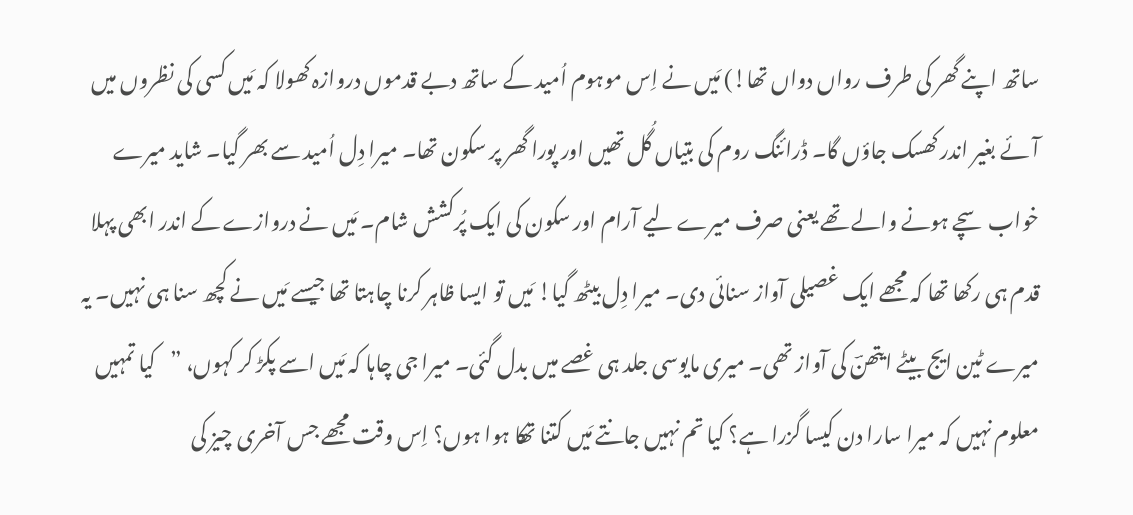ساتھ اپنے گھر کی طرف رواں دواں تھا!) مَیں نے اِس موہوم اُمید کے ساتھ دبے قدموں دروازہ کھولا کہ مَیں کسی کی نظروں میں آئے بغیر اندر کھسک جاؤں گا۔ ڈرائنگ روم کی بتیاں گُل تھیں اور پورا گھر پر سکون تھا۔ میرا دِل اُمید سے بھر گیا۔ شاید میرے خواب سچے ہونے والے تھے یعنی صرف میرے لیے آرام اور سکون کی ایک پُرکشش شام۔ مَیں نے دروازے کے اندر ابھی پہلا قدم ہی رکھا تھا کہ مجھے ایک غصیلی آواز سنائی دی۔ میرا دِل بیٹھ گیا! مَیں تو ایسا ظاہر کرنا چاہتا تھا جیسے مَیں نے کچھ سنا ہی نہیں۔ یہ میرے ٹین ایج بیٹے ایتھنؔ کی آواز تھی۔ میری مایوسی جلد ہی غصے میں بدل گئی۔ میرا جی چاہا کہ مَیں اسے پکڑ کر کہوں، ”کیا تمہیں معلوم نہیں کہ میرا سارا دن کیسا گزرا ہے؟ کیا تم نہیں جانتے مَیں کتنا تھکا ہوا ہوں؟ اِس وقت مجھے جس آخری چیز کی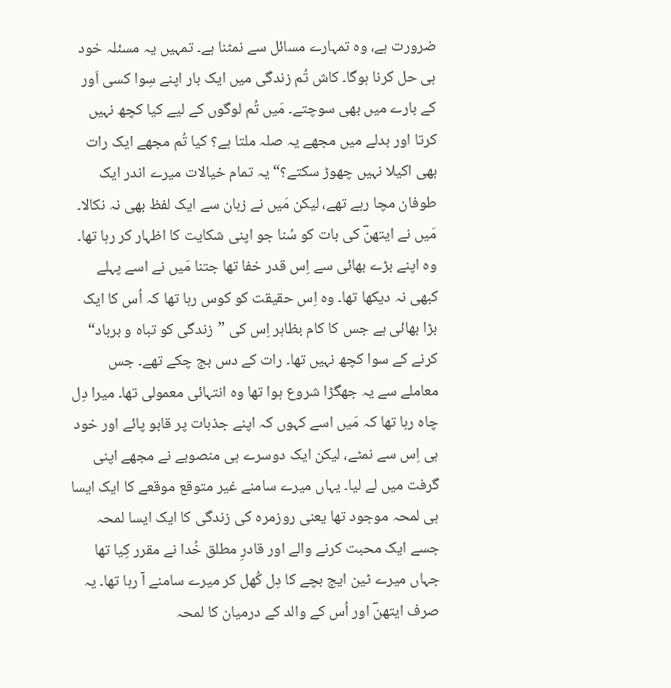ضرورت ہے، وہ تمہارے مسائل سے نمٹنا ہے۔ تمہیں یہ مسئلہ خود ہی حل کرنا ہوگا۔ کاش تُم زندگی میں ایک بار اپنے سِوا کسی اَور کے بارے میں بھی سوچتے۔ مَیں تُم لوگوں کے لیے کیا کچھ نہیں کرتا اور بدلے میں مجھے یہ صلہ ملتا ہے؟ کیا تُم مجھے ایک رات بھی اکیلا نہیں چھوڑ سکتے؟“ یہ تمام خیالات میرے اندر ایک طوفان مچا رہے تھے، لیکن مَیں نے زبان سے ایک لفظ بھی نہ نکالا۔ مَیں نے ایتھنؔ کی بات کو سُنا جو اپنی شکایت کا اظہار کر رہا تھا۔ وہ اپنے بڑے بھائی سے اِس قدر خفا تھا جتنا مَیں نے اسے پہلے کبھی نہ دیکھا تھا۔ وہ اِس حقیقت کو کوس رہا تھا کہ اُس کا ایک بڑا بھائی ہے جس کا کام بظاہر اِس کی ”زندگی کو تباہ و برباد“ کرنے کے سوا کچھ نہیں تھا۔ رات کے دس بج چکے تھے۔ جس معاملے سے یہ جھگڑا شروع ہوا تھا وہ انتہائی معمولی تھا۔ میرا دِل چاہ رہا تھا کہ مَیں اسے کہوں کہ اپنے جذبات پر قابو پائے اور خود ہی اِس سے نمٹے، لیکن ایک دوسرے ہی منصوبے نے مجھے اپنی گرفت میں لے لیا۔ یہاں میرے سامنے غیر متوقع موقعے کا ایک ایسا ہی لمحہ موجود تھا یعنی روزمرہ کی زندگی کا ایک ایسا لمحہ جسے ایک محبت کرنے والے اور قادرِ مطلق خُدا نے مقرر کِیا تھا جہاں میرے ٹین ایج بچے کا دِل کُھل کر میرے سامنے آ رہا تھا۔ یہ صرف ایتھنؔ اور اُس کے والد کے درمیان کا لمحہ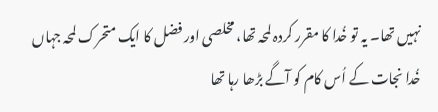نہیں تھا۔ یہ تو خُدا کا مقرر کردہ لمحہ تھا، مخلصی اور فضل کا ایک متحرک لمحہ جہاں خُدا نجات کے اُس کام کو آگے بڑھا رہا تھا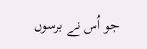جو اُس نے برسوں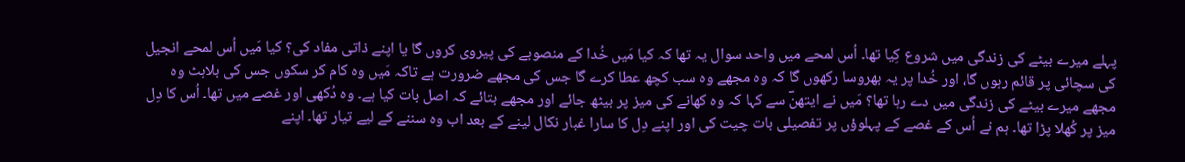پہلے میرے بیٹے کی زندگی میں شروع کِیا تھا۔ اُس لمحے میں واحد سوال یہ تھا کہ کیا مَیں خُدا کے منصوبے کی پیروی کروں گا یا اپنے ذاتی مفاد کی؟ کیا مَیں اُس لمحے انجیل کی سچائی پر قائم رہوں گا، اور خُدا پر یہ بھروسا رکھوں گا کہ وہ مجھے وہ سب کچھ عطا کرے گا جس کی مجھے ضرورت ہے تاکہ مَیں وہ کام کر سکوں جس کی بلاہٹ وہ مجھے میرے بیٹے کی زندگی میں دے رہا تھا؟ مَیں نے ایتھنؔ سے کہا کہ وہ کھانے کی میز پر بیٹھ جائے اور مجھے بتائے کہ اصل بات کیا ہے۔ وہ دُکھی اور غصے میں تھا۔ اُس کا دِل میز پر کُھلا پڑا تھا۔ ہم نے اُس کے غصے کے پہلوؤں پر تفصیلی بات چیت کی اور اپنے دِل کا سارا غبار نکال لینے کے بعد اب وہ سننے کے لیے تیار تھا۔ اپنے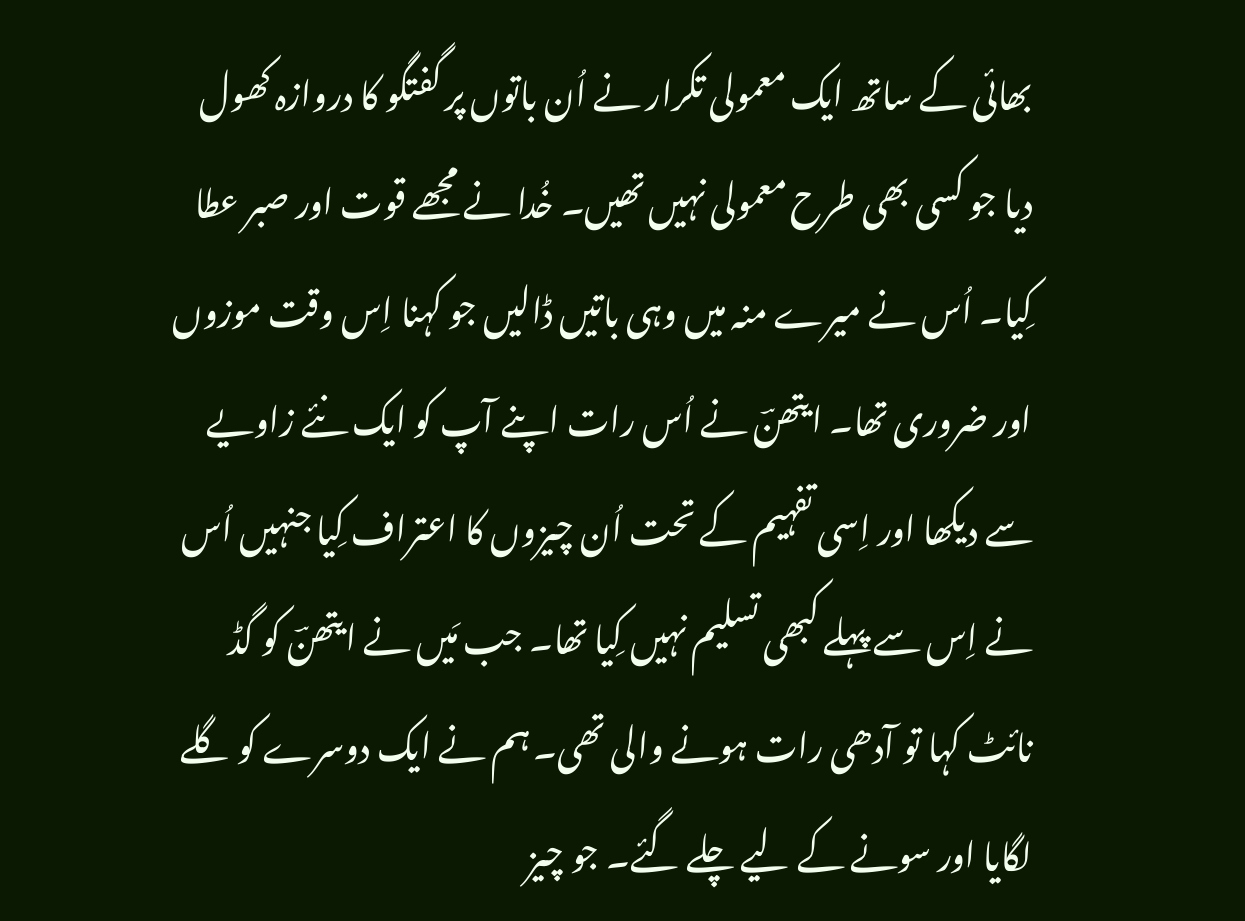بھائی کے ساتھ ایک معمولی تکرار نے اُن باتوں پر گفتگو کا دروازہ کھول دیا جو کسی بھی طرح معمولی نہیں تھیں۔ خُدا نے مجھے قوت اور صبر عطا کِیا۔ اُس نے میرے منہ میں وہی باتیں ڈالیں جو کہنا اِس وقت موزوں اور ضروری تھا۔ ایتھنؔ نے اُس رات اپنے آپ کو ایک نئے زاویے سے دیکھا اور اِسی تفہیم کے تحت اُن چیزوں کا اعتراف کِیا جنہیں اُس نے اِس سے پہلے کبھی تسلیم نہیں کِیا تھا۔ جب مَیں نے ایتھنؔ کو گڈ نائٹ کہا تو آدھی رات ہونے والی تھی۔ ہم نے ایک دوسرے کو گلے لگایا اور سونے کے لیے چلے گئے۔ جو چیز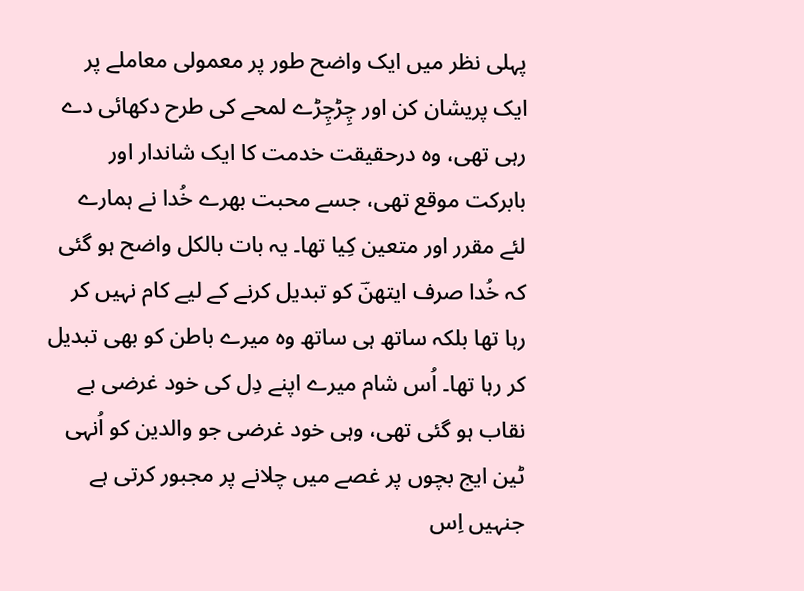پہلی نظر میں ایک واضح طور پر معمولی معاملے پر ایک پریشان کن اور چِڑچِڑے لمحے کی طرح دکھائی دے رہی تھی، وہ درحقیقت خدمت کا ایک شاندار اور بابرکت موقع تھی، جسے محبت بھرے خُدا نے ہمارے لئے مقرر اور متعین کِیا تھا۔ یہ بات بالکل واضح ہو گئی کہ خُدا صرف ایتھنؔ کو تبدیل کرنے کے لیے کام نہیں کر رہا تھا بلکہ ساتھ ہی ساتھ وہ میرے باطن کو بھی تبدیل کر رہا تھا۔ اُس شام میرے اپنے دِل کی خود غرضی بے نقاب ہو گئی تھی، وہی خود غرضی جو والدین کو اُنہی ٹین ایج بچوں پر غصے میں چلانے پر مجبور کرتی ہے جنہیں اِس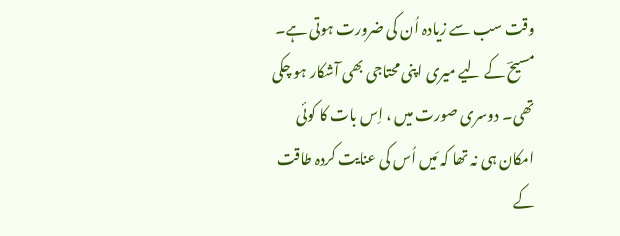وقت سب سے زیادہ اُن کی ضرورت ہوتی ہے۔ مسیحؔ کے لیے میری اپنی محتاجی بھی آشکار ہو چکی تھی۔ دوسری صورت میں ، اِس بات کا کوئی امکان ہی نہ تھا کہ مَیں اُس کی عنایت کردہ طاقت کے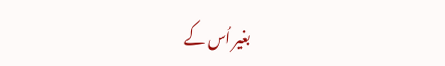بغیر اُس کے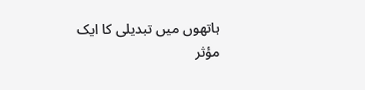ہاتھوں میں تبدیلی کا ایک مؤثر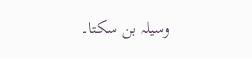وسیلہ بن سکتا۔